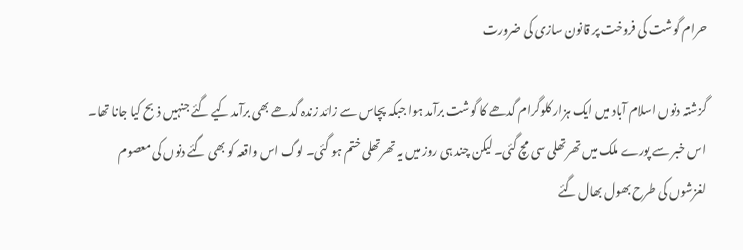حرام گوشت کی فروخت پر قانون سازی کی ضرورت

گزشتہ دنوں اسلام آباد میں ایک ہزار کلوگرام گدھے کا گوشت برآمد ہوا جبکہ پچاس سے زائد زندہ گدھے بھی برآمد کیے گئے جنہیں ذبح کیا جانا تھا۔ اس خبر سے پورے ملک میں تھرتھلی سی مچ گئی۔ لیکن چند ہی روز میں یہ تھرتھلی ختم ہو گئی۔ لوگ اس واقعہ کو بھی گئے دنوں کی معصوم لغزشوں کی طرح بھول بھال گئے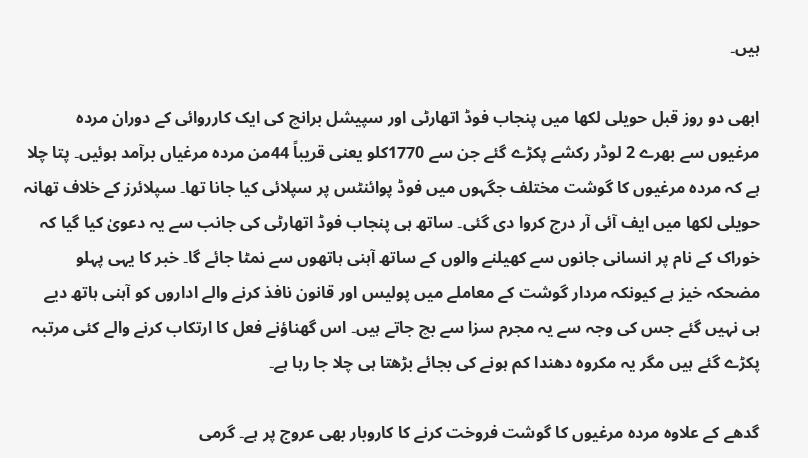ہیں۔

ابھی دو روز قبل حویلی لکھا میں پنجاب فوڈ اتھارٹی اور سپیشل برانچ کی ایک کارروائی کے دوران مردہ مرغیوں سے بھرے 2 لوڈر رکشے پکڑے گئے جن سے 1770کلو یعنی قریباً 44من مردہ مرغیاں برآمد ہوئیں۔ پتا چلا ہے کہ مردہ مرغیوں کا گوشت مختلف جگہوں میں فوڈ پوائنٹس پر سپلائی کیا جانا تھا۔ سپلائرز کے خلاف تھانہ حویلی لکھا میں ایف آئی آر درج کروا دی گئی۔ ساتھ ہی پنجاب فوڈ اتھارٹی کی جانب سے یہ دعویٰ کیا گیا کہ خوراک کے نام پر انسانی جانوں سے کھیلنے والوں کے ساتھ آہنی ہاتھوں سے نمٹا جائے گا۔ خبر کا یہی پہلو مضحکہ خیز ہے کیونکہ مردار گوشت کے معاملے میں پولیس اور قانون نافذ کرنے والے اداروں کو آہنی ہاتھ دیے ہی نہیں گئے جس کی وجہ سے یہ مجرم سزا سے بچ جاتے ہیں۔ اس گھناؤنے فعل کا ارتکاب کرنے والے کئی مرتبہ پکڑے گئے ہیں مگر یہ مکروہ دھندا کم ہونے کی بجائے بڑھتا ہی چلا جا رہا ہے۔

گدھے کے علاوہ مردہ مرغیوں کا گوشت فروخت کرنے کا کاروبار بھی عروج پر ہے۔ گرمی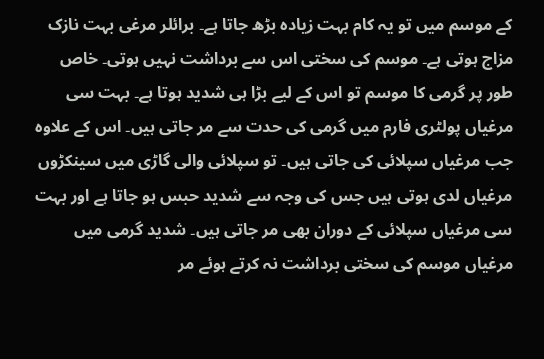کے موسم میں تو یہ کام بہت زیادہ بڑھ جاتا ہے۔ برائلر مرغی بہت نازک مزاج ہوتی ہے۔ موسم کی سختی اس سے برداشت نہیں ہوتی۔ خاص طور پر گرمی کا موسم تو اس کے لیے بڑا ہی شدید ہوتا ہے۔ بہت سی مرغیاں پولٹری فارم میں گرمی کی حدت سے مر جاتی ہیں۔ اس کے علاوہ جب مرغیاں سپلائی کی جاتی ہیں۔ تو سپلائی والی گاڑی میں سینکڑوں مرغیاں لدی ہوتی ہیں جس کی وجہ سے شدید حبس ہو جاتا ہے اور بہت سی مرغیاں سپلائی کے دوران بھی مر جاتی ہیں۔ شدید گرمی میں مرغیاں موسم کی سختی برداشت نہ کرتے ہوئے مر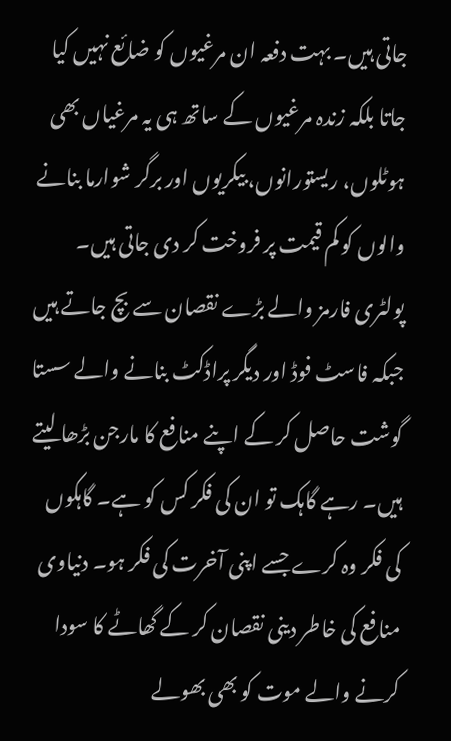جاتی ہیں۔ بہت دفعہ ان مرغیوں کو ضائع نہیں کیا جاتا بلکہ زندہ مرغیوں کے ساتھ ہی یہ مرغیاں بھی ہوٹلوں، ریستورانوں، بیکریوں اور برگر شوارما بنانے والوں کو کم قیمت پر فروخت کر دی جاتی ہیں۔ پولٹری فارمز والے بڑے نقصان سے بچ جاتے ہیں جبکہ فاسٹ فوڈ اور دیگر پراڈکٹ بنانے والے سستا گوشت حاصل کر کے اپنے منافع کا مارجن بڑھا لیتے ہیں۔ رہے گاہک تو ان کی فکر کس کو ہے۔ گاہکوں کی فکر وہ کرے جسے اپنی آخرت کی فکر ہو۔ دنیاوی منافع کی خاطر دینی نقصان کر کے گھاٹے کا سودا کرنے والے موت کو بھی بھولے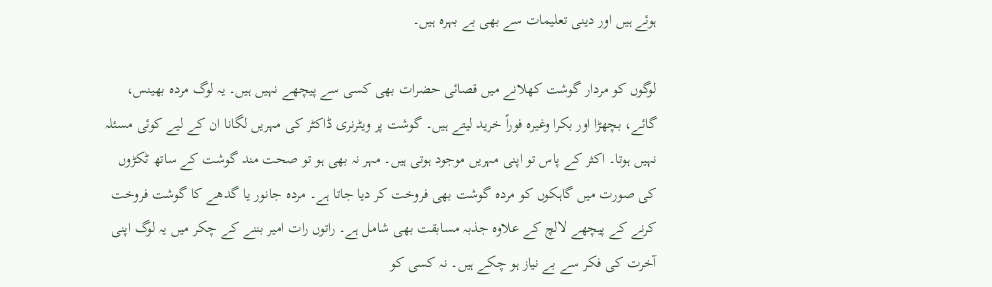ہوئے ہیں اور دینی تعلیمات سے بھی بے بہرہ ہیں۔

لوگوں کو مردار گوشت کھلانے میں قصائی حضرات بھی کسی سے پیچھے نہیں ہیں۔ یہ لوگ مردہ بھینس، گائے، بچھڑا اور بکرا وغیرہ فوراً خرید لیتے ہیں۔ گوشت پر ویٹرنری ڈاکٹر کی مہریں لگانا ان کے لیے کوئی مسئلہ نہیں ہوتا۔ اکثر کے پاس تو اپنی مہریں موجود ہوتی ہیں۔ مہر نہ بھی ہو تو صحت مند گوشت کے ساتھ ٹکڑوں کی صورت میں گاہکوں کو مردہ گوشت بھی فروخت کر دیا جاتا ہے۔ مردہ جانور یا گدھے کا گوشت فروخت کرنے کے پیچھے لالچ کے علاوہ جذبہ مسابقت بھی شامل ہے۔ راتوں رات امیر بننے کے چکر میں یہ لوگ اپنی آخرت کی فکر سے بے نیاز ہو چکے ہیں۔ نہ کسی کو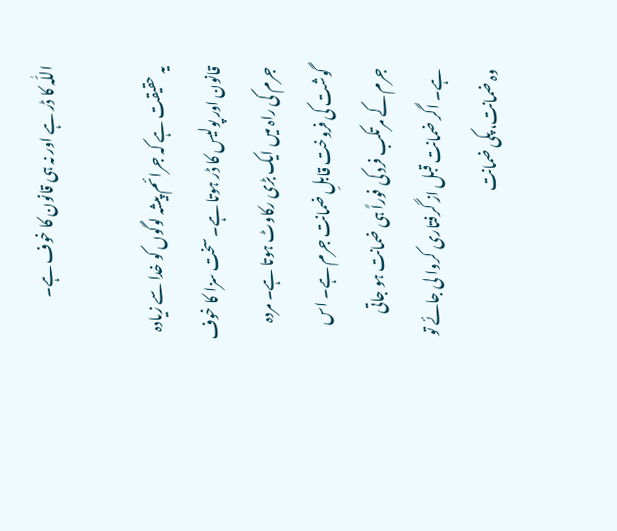اللّٰہ کا ڈر ہے اور نہ ہی قانون کا خوف ہے۔

یہ حقیقت ہے کہ جرائم پیشہ لوگوں کو خدا سے زیادہ قانون اور پولیس کا ڈر ہوتا ہے۔ سخت سزا کا خوف جرم کی راہ میں ایک بڑی رکاوٹ ہوتا ہے۔ مردہ گوشت کی فروخت قابلِ ضمانت جرم ہے۔ اس جرم کے مرتکب فرد کی فوراً ہی ضمانت ہو جاتی ہے۔ اگر ضمانت قبل از گرفتاری کروا لی جائے تو وہ ضمانت، پکی ضمانت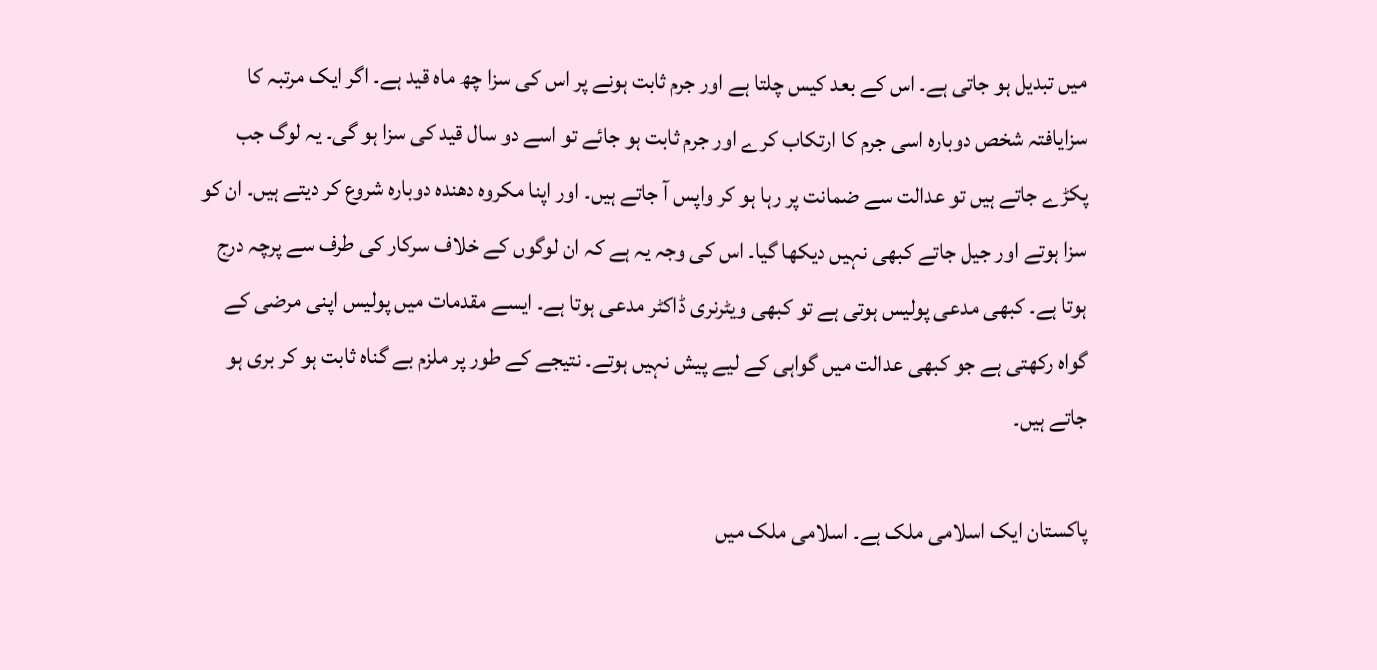میں تبدیل ہو جاتی ہے۔ اس کے بعد کیس چلتا ہے اور جرم ثابت ہونے پر اس کی سزا چھ ماہ قید ہے۔ اگر ایک مرتبہ کا سزایافتہ شخص دوبارہ اسی جرم کا ارتکاب کرے اور جرم ثابت ہو جائے تو اسے دو سال قید کی سزا ہو گی۔ یہ لوگ جب پکڑے جاتے ہیں تو عدالت سے ضمانت پر رہا ہو کر واپس آ جاتے ہیں۔ اور اپنا مکروہ دھندہ دوبارہ شروع کر دیتے ہیں۔ ان کو سزا ہوتے اور جیل جاتے کبھی نہیں دیکھا گیا۔ اس کی وجہ یہ ہے کہ ان لوگوں کے خلاف سرکار کی طرف سے پرچہ درج ہوتا ہے۔ کبھی مدعی پولیس ہوتی ہے تو کبھی ویٹرنری ڈاکٹر مدعی ہوتا ہے۔ ایسے مقدمات میں پولیس اپنی مرضی کے گواہ رکھتی ہے جو کبھی عدالت میں گواہی کے لیے پیش نہیں ہوتے۔ نتیجے کے طور پر ملزم بے گناہ ثابت ہو کر بری ہو جاتے ہیں۔

پاکستان ایک اسلامی ملک ہے۔ اسلامی ملک میں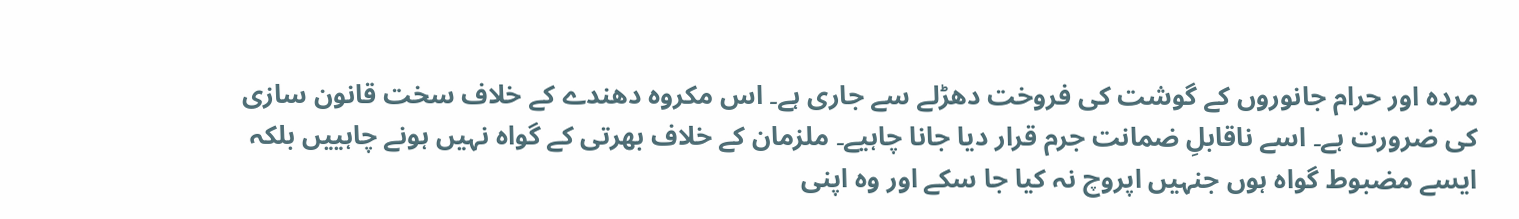مردہ اور حرام جانوروں کے گوشت کی فروخت دھڑلے سے جاری ہے۔ اس مکروہ دھندے کے خلاف سخت قانون سازی کی ضرورت ہے۔ اسے ناقابلِ ضمانت جرم قرار دیا جانا چاہیے۔ ملزمان کے خلاف بھرتی کے گواہ نہیں ہونے چاہییں بلکہ ایسے مضبوط گواہ ہوں جنہیں اپروچ نہ کیا جا سکے اور وہ اپنی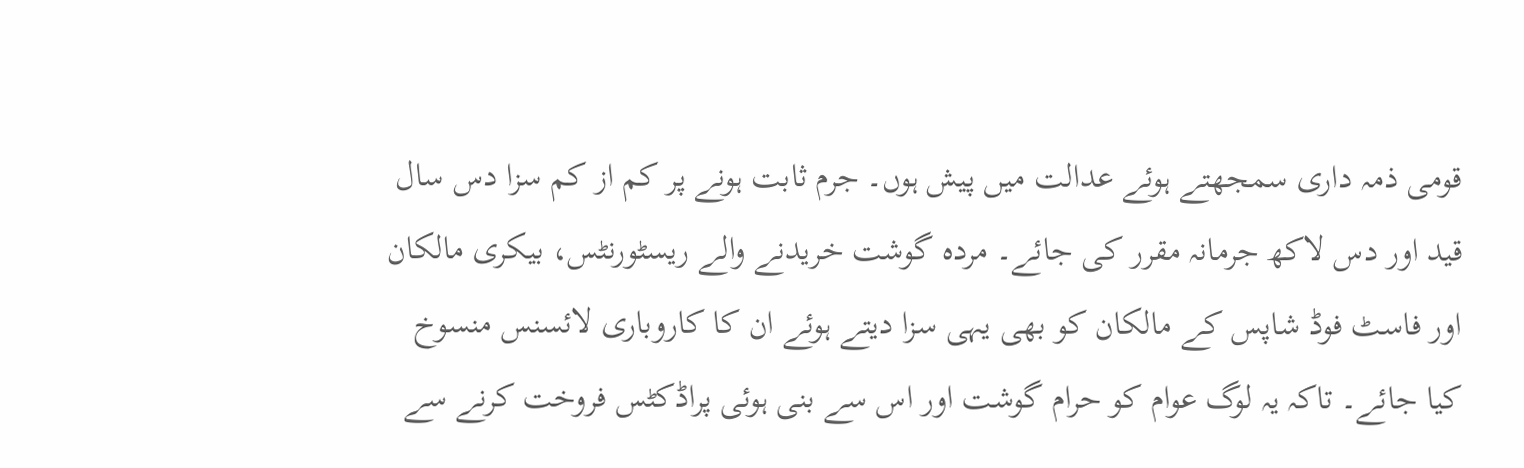قومی ذمہ داری سمجھتے ہوئے عدالت میں پیش ہوں۔ جرم ثابت ہونے پر کم از کم سزا دس سال قید اور دس لاکھ جرمانہ مقرر کی جائے۔ مردہ گوشت خریدنے والے ریسٹورنٹس، بیکری مالکان اور فاسٹ فوڈ شاپس کے مالکان کو بھی یہی سزا دیتے ہوئے ان کا کاروباری لائسنس منسوخ کیا جائے۔ تاکہ یہ لوگ عوام کو حرام گوشت اور اس سے بنی ہوئی پراڈکٹس فروخت کرنے سے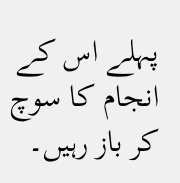پہلے اس کے انجام کا سوچ کر باز رہیں۔